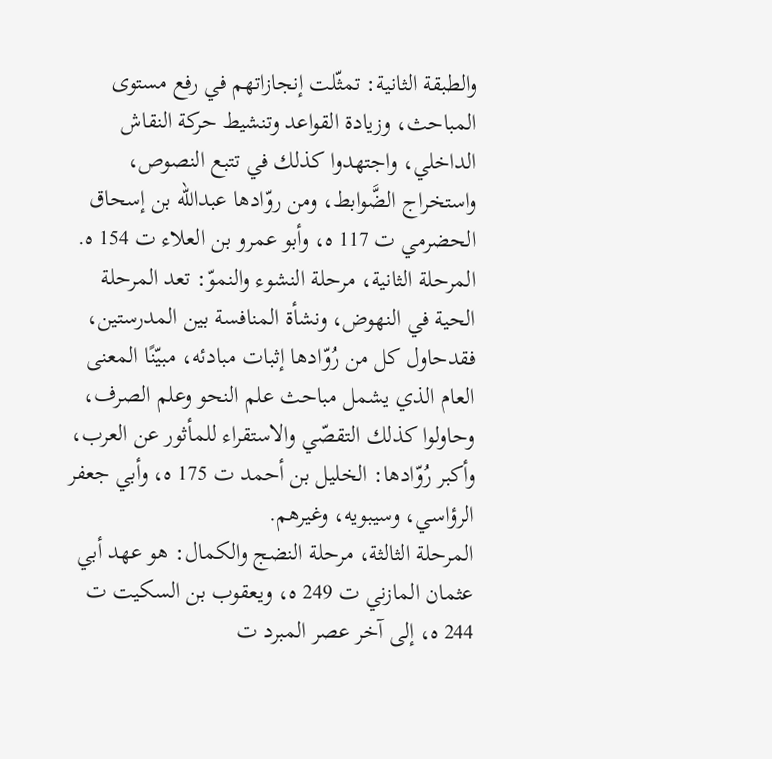والطبقة الثانية: تمثّلت إنجازاتهم في رفع مستوى المباحث، وزيادة القواعد وتنشيط حركة النقاش
الداخلي، واجتهدوا كذلك في تتبع النصوص، واستخراج الضَّوابط، ومن روّادها عبدالله بن إسحاق الحضرمي ت 117 ه، وأبو عمرو بن العلاء ت 154 ه.
المرحلة الثانية، مرحلة النشوء والنموّ: تعد المرحلة الحية في النهوض، ونشأة المنافسة بين المدرستين، فقدحاول كل من رُوّادها إثبات مبادئه، مبيّنًا المعنى العام الذي يشمل مباحث علم النحو وعلم الصرف، وحاولوا كذلك التقصّي والاستقراء للمأثور عن العرب، وأكبر رُوّادها: الخليل بن أحمد ت 175 ه، وأبي جعفر الرؤاسي، وسيبويه، وغيرهم.
المرحلة الثالثة، مرحلة النضج والكمال: هو عهد أبي عثمان المازني ت 249 ه، ويعقوب بن السكيت ت 244 ه، إلى آخر عصر المبرد ت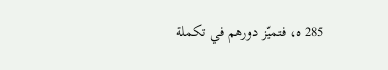285 ه، فتميّز دورهم في تكملة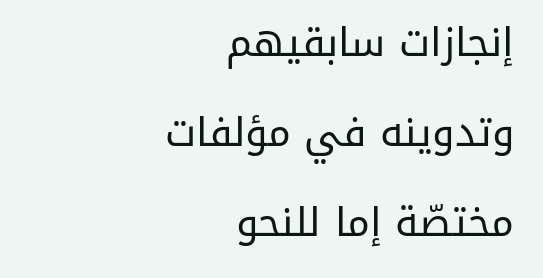إنجازات سابقيهم وتدوينه في مؤلفات مختصّة إما للنحو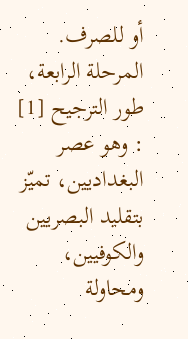أو للصرف.
المرحلة الرابعة، طور الترجيح [1] : وهو عصر البغداديين، تميّز بتقليد البصريين والكوفيين، ومحاولة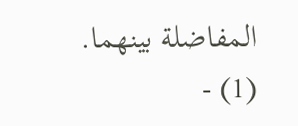المفاضلة بينهما.
(1) -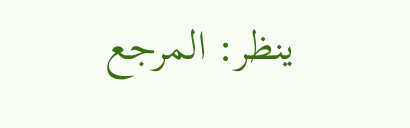ينظر: المرجع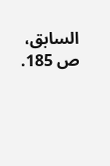السابق، ص 185.